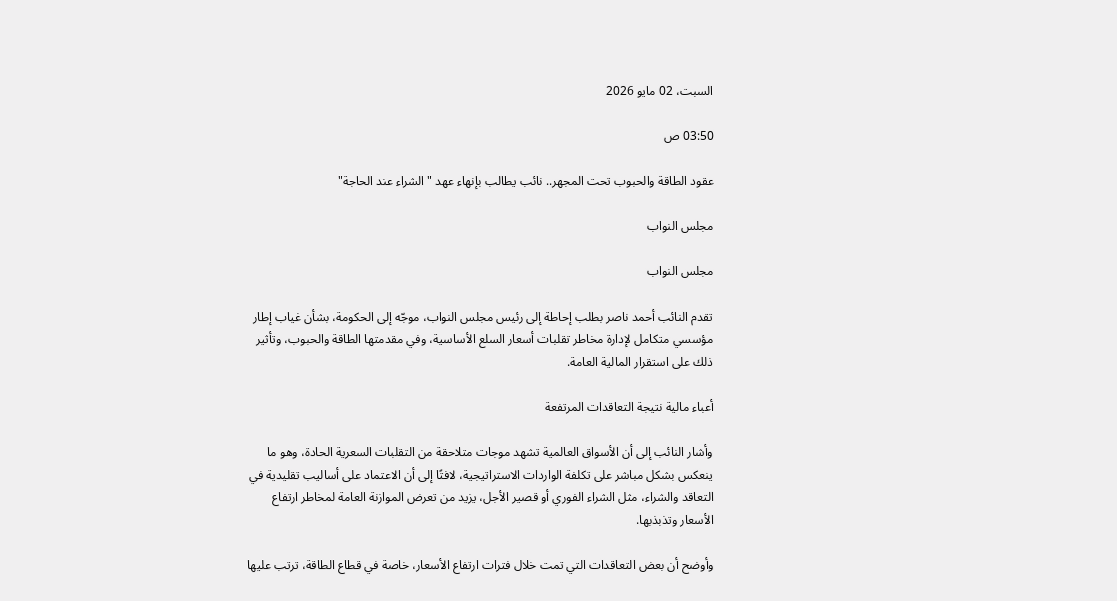السبت، 02 مايو 2026

03:50 ص

عقود الطاقة والحبوب تحت المجهر.. نائب يطالب بإنهاء عهد "الشراء عند الحاجة"

مجلس النواب

مجلس النواب

تقدم النائب أحمد ناصر بطلب إحاطة إلى رئيس مجلس النواب، موجّه إلى الحكومة، بشأن غياب إطار مؤسسي متكامل لإدارة مخاطر تقلبات أسعار السلع الأساسية، وفي مقدمتها الطاقة والحبوب، وتأثير ذلك على استقرار المالية العامة.

أعباء مالية نتيجة التعاقدات المرتفعة

وأشار النائب إلى أن الأسواق العالمية تشهد موجات متلاحقة من التقلبات السعرية الحادة، وهو ما ينعكس بشكل مباشر على تكلفة الواردات الاستراتيجية، لافتًا إلى أن الاعتماد على أساليب تقليدية في التعاقد والشراء، مثل الشراء الفوري أو قصير الأجل، يزيد من تعرض الموازنة العامة لمخاطر ارتفاع الأسعار وتذبذبها.

وأوضح أن بعض التعاقدات التي تمت خلال فترات ارتفاع الأسعار، خاصة في قطاع الطاقة، ترتب عليها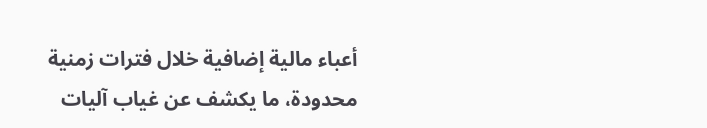أعباء مالية إضافية خلال فترات زمنية محدودة، ما يكشف عن غياب آليات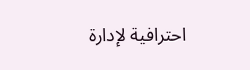احترافية لإدارة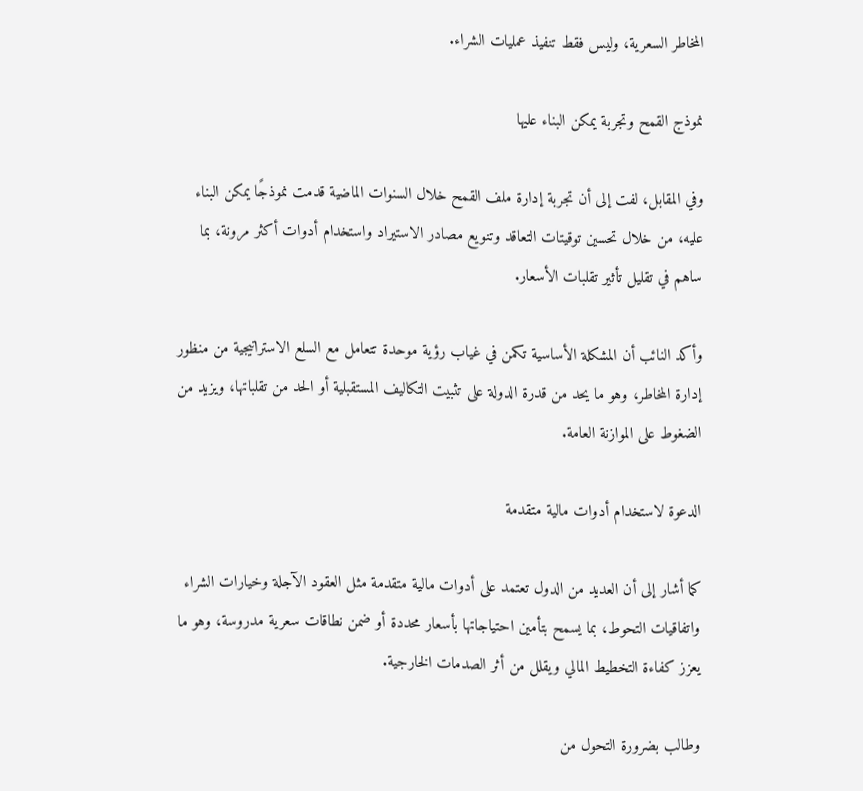المخاطر السعرية، وليس فقط تنفيذ عمليات الشراء.

نموذج القمح وتجربة يمكن البناء عليها

وفي المقابل، لفت إلى أن تجربة إدارة ملف القمح خلال السنوات الماضية قدمت نموذجًا يمكن البناء عليه، من خلال تحسين توقيتات التعاقد وتنويع مصادر الاستيراد واستخدام أدوات أكثر مرونة، بما ساهم في تقليل تأثير تقلبات الأسعار.

وأكد النائب أن المشكلة الأساسية تكمن في غياب رؤية موحدة تتعامل مع السلع الاستراتيجية من منظور إدارة المخاطر، وهو ما يحد من قدرة الدولة على تثبيت التكاليف المستقبلية أو الحد من تقلباتها، ويزيد من الضغوط على الموازنة العامة.

الدعوة لاستخدام أدوات مالية متقدمة

كما أشار إلى أن العديد من الدول تعتمد على أدوات مالية متقدمة مثل العقود الآجلة وخيارات الشراء واتفاقيات التحوط، بما يسمح بتأمين احتياجاتها بأسعار محددة أو ضمن نطاقات سعرية مدروسة، وهو ما يعزز كفاءة التخطيط المالي ويقلل من أثر الصدمات الخارجية.

وطالب بضرورة التحول من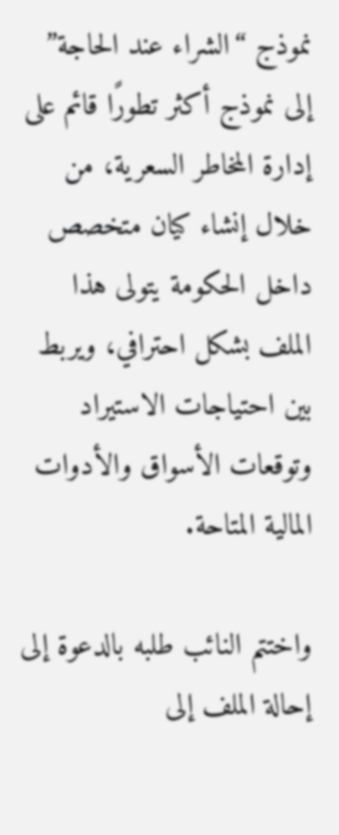نموذج “الشراء عند الحاجة” إلى نموذج أكثر تطورًا قائم على إدارة المخاطر السعرية، من خلال إنشاء كيان متخصص داخل الحكومة يتولى هذا الملف بشكل احترافي، ويربط بين احتياجات الاستيراد وتوقعات الأسواق والأدوات المالية المتاحة.

واختتم النائب طلبه بالدعوة إلى إحالة الملف إلى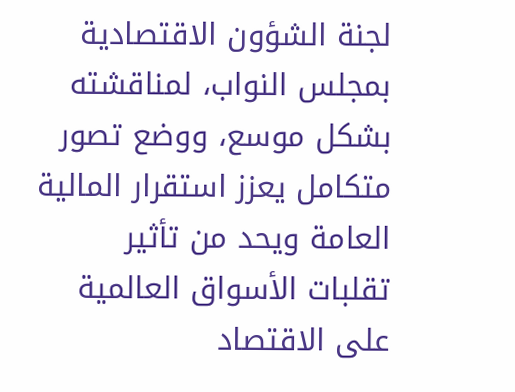لجنة الشؤون الاقتصادية بمجلس النواب، لمناقشته بشكل موسع، ووضع تصور متكامل يعزز استقرار المالية العامة ويحد من تأثير تقلبات الأسواق العالمية على الاقتصاد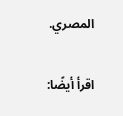المصري.

اقرأ أيضًا: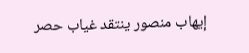إيهاب منصور ينتقد غياب حصر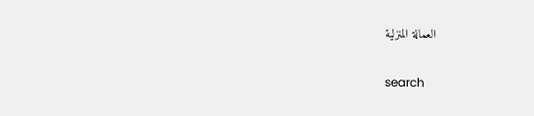العمالة المنزلية

search